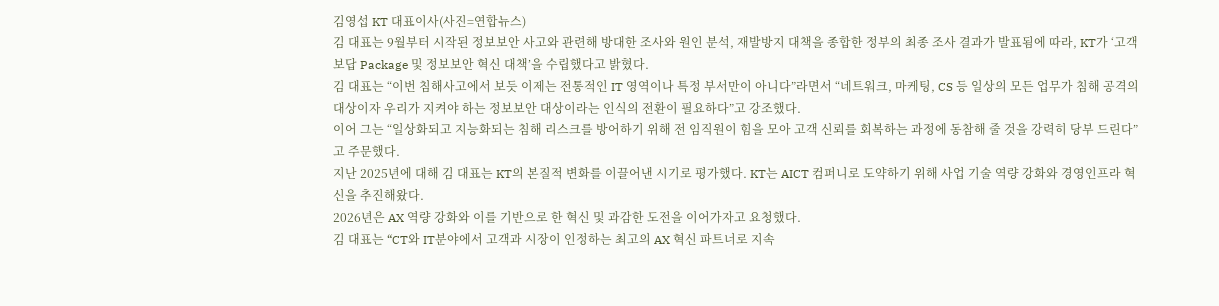김영섭 KT 대표이사(사진=연합뉴스)
김 대표는 9월부터 시작된 정보보안 사고와 관련해 방대한 조사와 원인 분석, 재발방지 대책을 종합한 정부의 최종 조사 결과가 발표됨에 따라, KT가 ‘고객 보답 Package 및 정보보안 혁신 대책’을 수립했다고 밝혔다.
김 대표는 “이번 침해사고에서 보듯 이제는 전통적인 IT 영역이나 특정 부서만이 아니다”라면서 “네트워크, 마케팅, CS 등 일상의 모든 업무가 침해 공격의 대상이자 우리가 지켜야 하는 정보보안 대상이라는 인식의 전환이 필요하다”고 강조했다.
이어 그는 “일상화되고 지능화되는 침해 리스크를 방어하기 위해 전 임직원이 힘을 모아 고객 신뢰를 회복하는 과정에 동참해 줄 것을 강력히 당부 드린다”고 주문했다.
지난 2025년에 대해 김 대표는 KT의 본질적 변화를 이끌어낸 시기로 평가했다. KT는 AICT 컴퍼니로 도약하기 위해 사업 기술 역량 강화와 경영인프라 혁신을 추진해왔다.
2026년은 AX 역량 강화와 이를 기반으로 한 혁신 및 과감한 도전을 이어가자고 요청했다.
김 대표는 “CT와 IT분야에서 고객과 시장이 인정하는 최고의 AX 혁신 파트너로 지속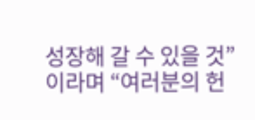성장해 갈 수 있을 것”이라며 “여러분의 헌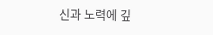신과 노력에 깊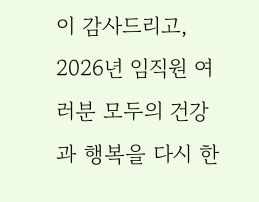이 감사드리고, 2026년 임직원 여러분 모두의 건강과 행복을 다시 한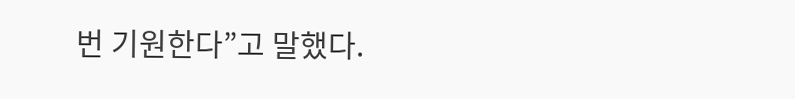번 기원한다”고 말했다.